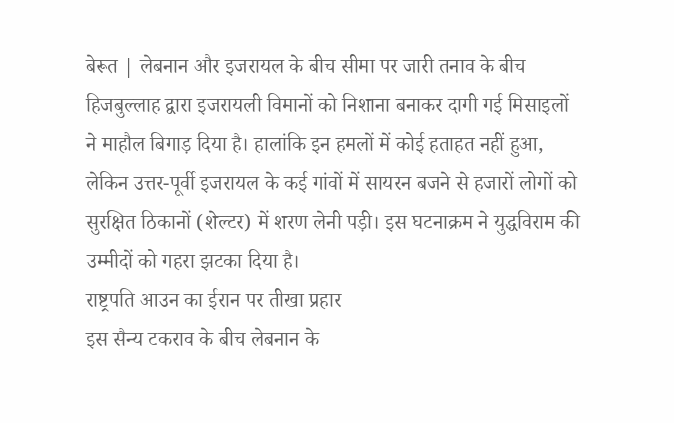बेरूत | लेबनान और इजरायल के बीच सीमा पर जारी तनाव के बीच हिजबुल्लाह द्वारा इजरायली विमानों को निशाना बनाकर दागी गई मिसाइलों ने माहौल बिगाड़ दिया है। हालांकि इन हमलों में कोई हताहत नहीं हुआ, लेकिन उत्तर-पूर्वी इजरायल के कई गांवों में सायरन बजने से हजारों लोगों को सुरक्षित ठिकानों (शेल्टर) में शरण लेनी पड़ी। इस घटनाक्रम ने युद्धविराम की उम्मीदों को गहरा झटका दिया है।
राष्ट्रपति आउन का ईरान पर तीखा प्रहार
इस सैन्य टकराव के बीच लेबनान के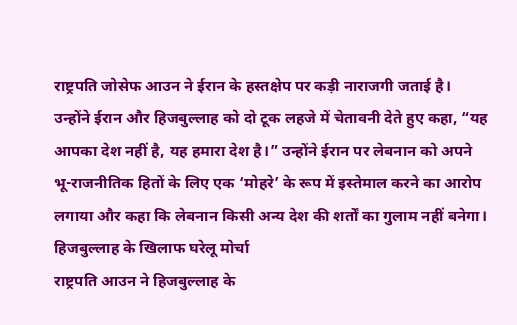राष्ट्रपति जोसेफ आउन ने ईरान के हस्तक्षेप पर कड़ी नाराजगी जताई है। उन्होंने ईरान और हिजबुल्लाह को दो टूक लहजे में चेतावनी देते हुए कहा, “यह आपका देश नहीं है, यह हमारा देश है।” उन्होंने ईरान पर लेबनान को अपने भू-राजनीतिक हितों के लिए एक ‘मोहरे’ के रूप में इस्तेमाल करने का आरोप लगाया और कहा कि लेबनान किसी अन्य देश की शर्तों का गुलाम नहीं बनेगा।
हिजबुल्लाह के खिलाफ घरेलू मोर्चा
राष्ट्रपति आउन ने हिजबुल्लाह के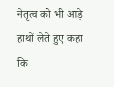नेतृत्व को भी आड़े हाथों लेते हुए कहा कि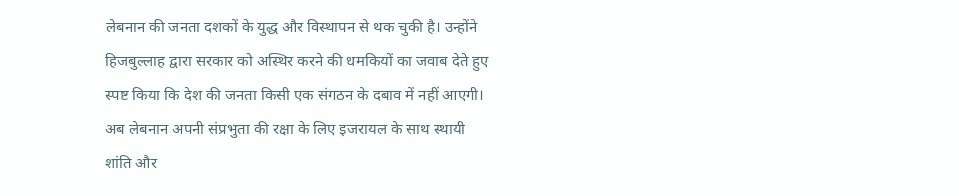लेबनान की जनता दशकों के युद्ध और विस्थापन से थक चुकी है। उन्होंने हिजबुल्लाह द्वारा सरकार को अस्थिर करने की धमकियों का जवाब देते हुए स्पष्ट किया कि देश की जनता किसी एक संगठन के दबाव में नहीं आएगी। अब लेबनान अपनी संप्रभुता की रक्षा के लिए इजरायल के साथ स्थायी शांति और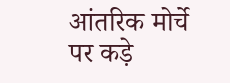आंतरिक मोर्चे पर कड़े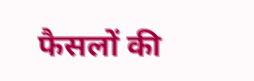फैसलों की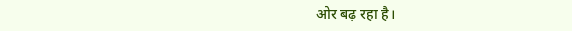ओर बढ़ रहा है।